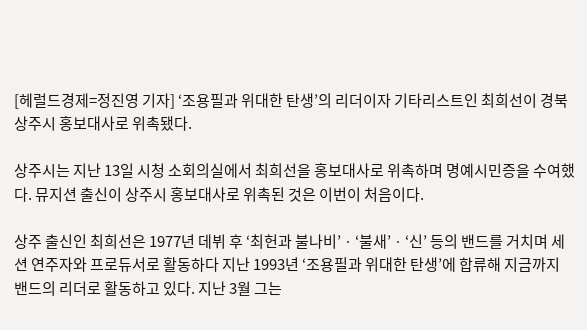[헤럴드경제=정진영 기자] ‘조용필과 위대한 탄생’의 리더이자 기타리스트인 최희선이 경북 상주시 홍보대사로 위촉됐다.

상주시는 지난 13일 시청 소회의실에서 최희선을 홍보대사로 위촉하며 명예시민증을 수여했다. 뮤지션 출신이 상주시 홍보대사로 위촉된 것은 이번이 처음이다.

상주 출신인 최희선은 1977년 데뷔 후 ‘최헌과 불나비’ㆍ‘불새’ㆍ‘신’ 등의 밴드를 거치며 세션 연주자와 프로듀서로 활동하다 지난 1993년 ‘조용필과 위대한 탄생’에 합류해 지금까지 밴드의 리더로 활동하고 있다. 지난 3월 그는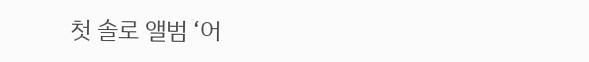첫 솔로 앨범 ‘어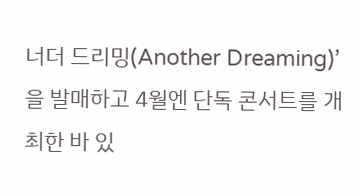너더 드리밍(Another Dreaming)’을 발매하고 4월엔 단독 콘서트를 개최한 바 있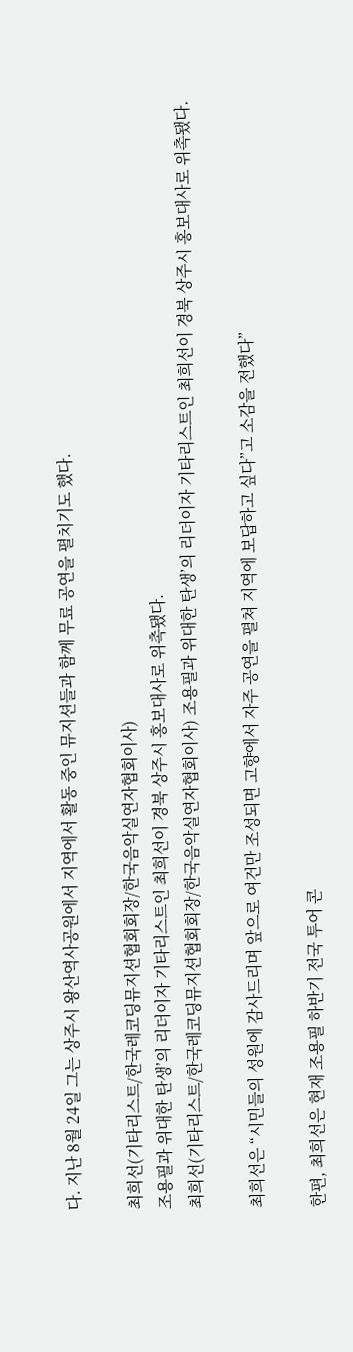다. 지난 8월 24일 그는 상주시 왕산역사공원에서 지역에서 활동 중인 뮤지션들과 함께 무료 공연을 펼치기도 했다.

최희선(기타리스트/한국레코딩뮤지션협회회장/한국음악실연자협회이사)
조용필과 위대한 탄생’의 리더이자 기타리스트인 최희선이 경북 상주시 홍보대사로 위촉됐다.
최희선(기타리스트/한국레코딩뮤지션협회회장/한국음악실연자협회이사) 조용필과 위대한 탄생’의 리더이자 기타리스트인 최희선이 경북 상주시 홍보대사로 위촉됐다.

최희선은 “시민들의 성원에 감사드리며 앞으로 여건만 조성되면 고향에서 자주 공연을 펼쳐 지역에 보답하고 싶다”고 소감을 전했다”

한편, 최희선은 현재 조용필 하반기 전국 투어 콘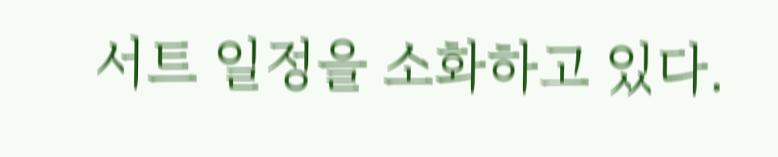서트 일정을 소화하고 있다.